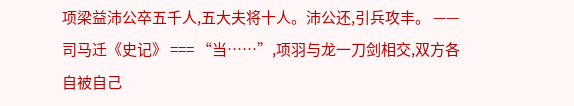项梁益沛公卒五千人,五大夫将十人。沛公还,引兵攻丰。 ——司马迁《史记》 === “当……”,项羽与龙一刀剑相交,双方各自被自己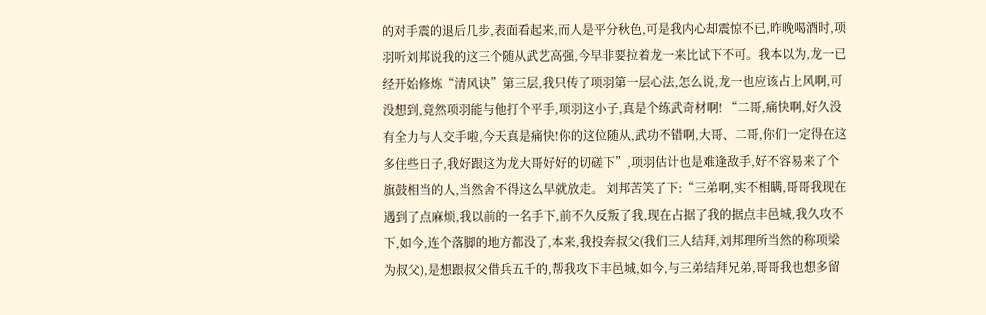的对手震的退后几步,表面看起来,而人是平分秋色,可是我内心却震惊不已,昨晚喝酒时,项羽听刘邦说我的这三个随从武艺高强,今早非要拉着龙一来比试下不可。我本以为,龙一已经开始修炼“清风诀”第三层,我只传了项羽第一层心法,怎么说,龙一也应该占上风啊,可没想到,竟然项羽能与他打个平手,项羽这小子,真是个练武奇材啊! “二哥,痛快啊,好久没有全力与人交手啦,今天真是痛快!你的这位随从,武功不错啊,大哥、二哥,你们一定得在这多住些日子,我好跟这为龙大哥好好的切磋下”,项羽估计也是难逢敌手,好不容易来了个旗鼓相当的人,当然舍不得这么早就放走。 刘邦苦笑了下:“三弟啊,实不相瞒,哥哥我现在遇到了点麻烦,我以前的一名手下,前不久反叛了我,现在占据了我的据点丰邑城,我久攻不下,如今,连个落脚的地方都没了,本来,我投奔叔父(我们三人结拜,刘邦理所当然的称项梁为叔父),是想跟叔父借兵五千的,帮我攻下丰邑城,如今,与三弟结拜兄弟,哥哥我也想多留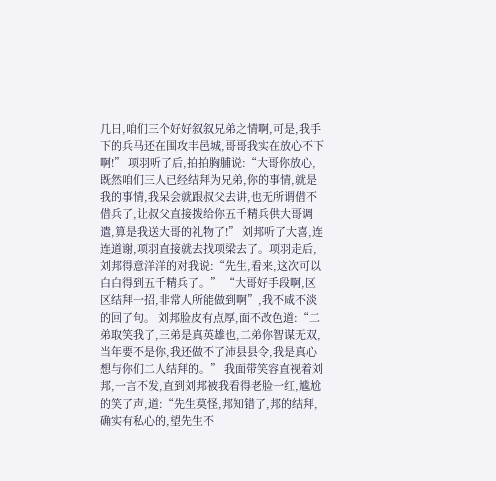几日,咱们三个好好叙叙兄弟之情啊,可是,我手下的兵马还在围攻丰邑城,哥哥我实在放心不下啊!” 项羽听了后,拍拍胸脯说:“大哥你放心,既然咱们三人已经结拜为兄弟,你的事情,就是我的事情,我呆会就跟叔父去讲,也无所谓借不借兵了,让叔父直接拨给你五千精兵供大哥调遣,算是我送大哥的礼物了!” 刘邦听了大喜,连连道谢,项羽直接就去找项梁去了。项羽走后,刘邦得意洋洋的对我说:“先生,看来,这次可以白白得到五千精兵了。” “大哥好手段啊,区区结拜一招,非常人所能做到啊”,我不咸不淡的回了句。 刘邦脸皮有点厚,面不改色道:“二弟取笑我了,三弟是真英雄也,二弟你智谋无双,当年要不是你,我还做不了沛县县令,我是真心想与你们二人结拜的。” 我面带笑容直视着刘邦,一言不发,直到刘邦被我看得老脸一红,尴尬的笑了声,道:“先生莫怪,邦知错了,邦的结拜,确实有私心的,望先生不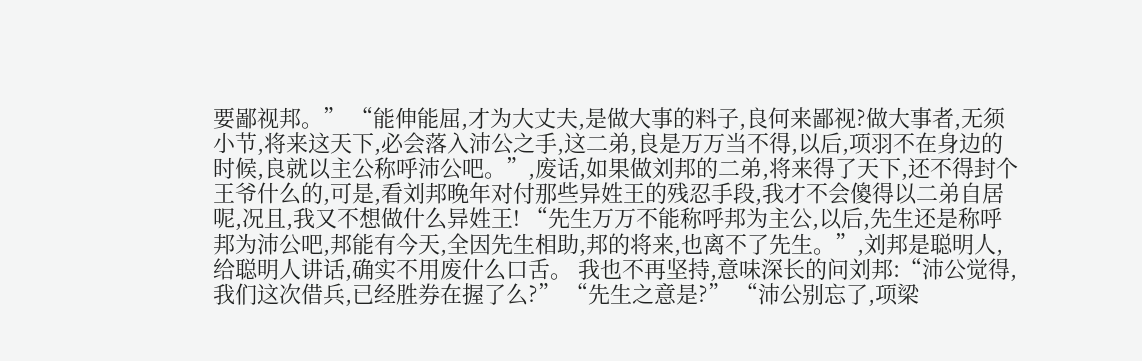要鄙视邦。” “能伸能屈,才为大丈夫,是做大事的料子,良何来鄙视?做大事者,无须小节,将来这天下,必会落入沛公之手,这二弟,良是万万当不得,以后,项羽不在身边的时候,良就以主公称呼沛公吧。”,废话,如果做刘邦的二弟,将来得了天下,还不得封个王爷什么的,可是,看刘邦晚年对付那些异姓王的残忍手段,我才不会傻得以二弟自居呢,况且,我又不想做什么异姓王! “先生万万不能称呼邦为主公,以后,先生还是称呼邦为沛公吧,邦能有今天,全因先生相助,邦的将来,也离不了先生。”,刘邦是聪明人,给聪明人讲话,确实不用废什么口舌。 我也不再坚持,意味深长的问刘邦:“沛公觉得,我们这次借兵,已经胜券在握了么?” “先生之意是?” “沛公别忘了,项梁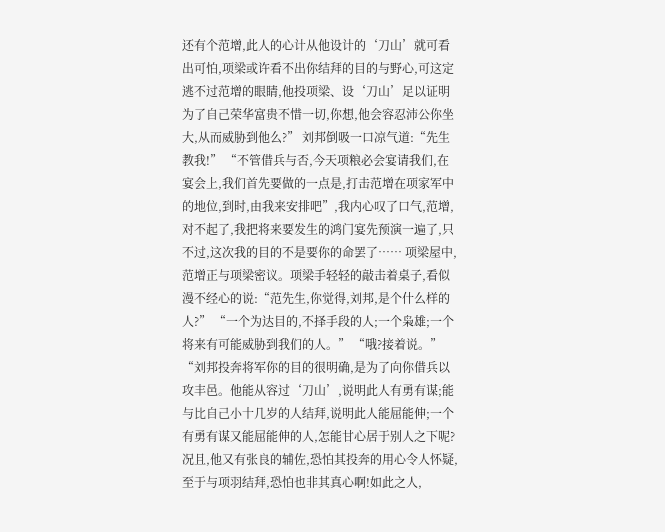还有个范增,此人的心计从他设计的‘刀山’就可看出可怕,项梁或许看不出你结拜的目的与野心,可这定逃不过范增的眼睛,他投项梁、设‘刀山’足以证明为了自己荣华富贵不惜一切,你想,他会容忍沛公你坐大,从而威胁到他么?” 刘邦倒吸一口凉气道:“先生教我!” “不管借兵与否,今天项粮必会宴请我们,在宴会上,我们首先要做的一点是,打击范增在项家军中的地位,到时,由我来安排吧”,我内心叹了口气,范增,对不起了,我把将来要发生的鸿门宴先预演一遍了,只不过,这次我的目的不是要你的命罢了…… 项梁屋中,范增正与项梁密议。项梁手轻轻的敲击着桌子,看似漫不经心的说:“范先生,你觉得,刘邦,是个什么样的人?” “一个为达目的,不择手段的人;一个枭雄;一个将来有可能威胁到我们的人。” “哦?接着说。” “刘邦投奔将军你的目的很明确,是为了向你借兵以攻丰邑。他能从容过‘刀山’,说明此人有勇有谋;能与比自己小十几岁的人结拜,说明此人能屈能伸;一个有勇有谋又能屈能伸的人,怎能甘心居于别人之下呢?况且,他又有张良的辅佐,恐怕其投奔的用心令人怀疑,至于与项羽结拜,恐怕也非其真心啊!如此之人,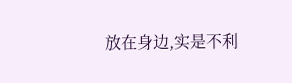放在身边,实是不利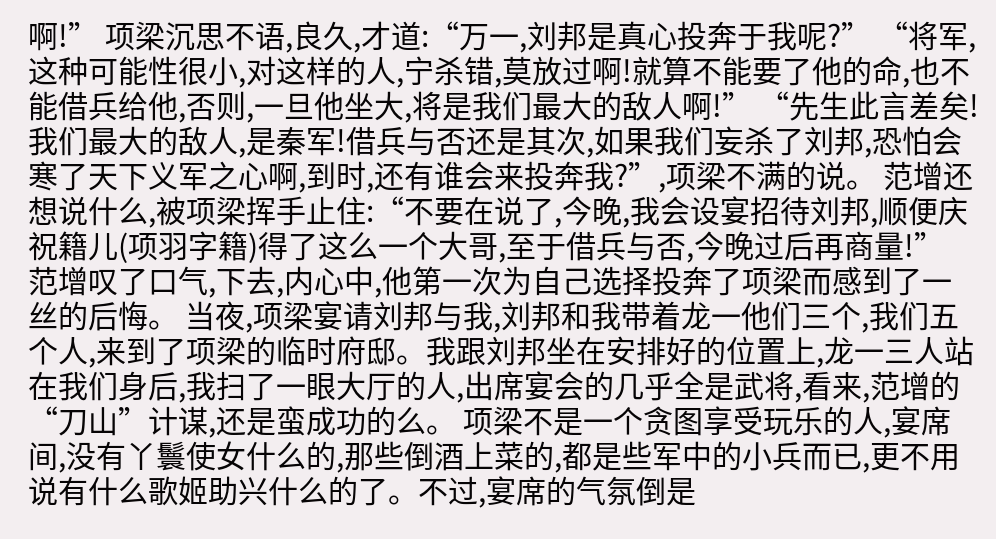啊!” 项梁沉思不语,良久,才道:“万一,刘邦是真心投奔于我呢?” “将军,这种可能性很小,对这样的人,宁杀错,莫放过啊!就算不能要了他的命,也不能借兵给他,否则,一旦他坐大,将是我们最大的敌人啊!” “先生此言差矣!我们最大的敌人,是秦军!借兵与否还是其次,如果我们妄杀了刘邦,恐怕会寒了天下义军之心啊,到时,还有谁会来投奔我?”,项梁不满的说。 范增还想说什么,被项梁挥手止住:“不要在说了,今晚,我会设宴招待刘邦,顺便庆祝籍儿(项羽字籍)得了这么一个大哥,至于借兵与否,今晚过后再商量!” 范增叹了口气,下去,内心中,他第一次为自己选择投奔了项梁而感到了一丝的后悔。 当夜,项梁宴请刘邦与我,刘邦和我带着龙一他们三个,我们五个人,来到了项梁的临时府邸。我跟刘邦坐在安排好的位置上,龙一三人站在我们身后,我扫了一眼大厅的人,出席宴会的几乎全是武将,看来,范增的“刀山”计谋,还是蛮成功的么。 项梁不是一个贪图享受玩乐的人,宴席间,没有丫鬟使女什么的,那些倒酒上菜的,都是些军中的小兵而已,更不用说有什么歌姬助兴什么的了。不过,宴席的气氛倒是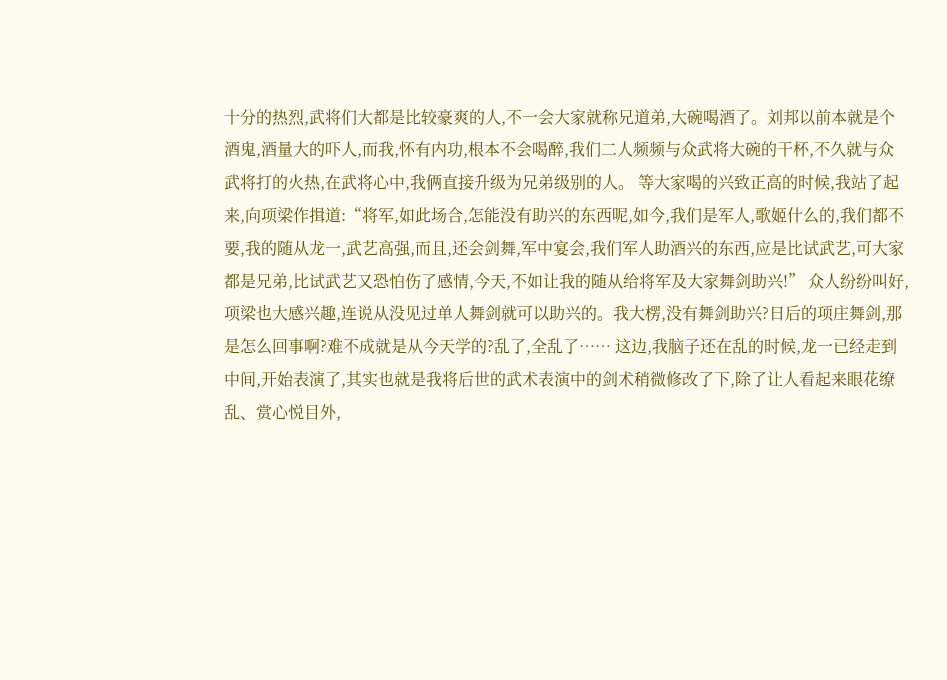十分的热烈,武将们大都是比较豪爽的人,不一会大家就称兄道弟,大碗喝酒了。刘邦以前本就是个酒鬼,酒量大的吓人,而我,怀有内功,根本不会喝醉,我们二人频频与众武将大碗的干杯,不久就与众武将打的火热,在武将心中,我俩直接升级为兄弟级别的人。 等大家喝的兴致正高的时候,我站了起来,向项梁作揖道:“将军,如此场合,怎能没有助兴的东西呢,如今,我们是军人,歌姬什么的,我们都不要,我的随从龙一,武艺高强,而且,还会剑舞,军中宴会,我们军人助酒兴的东西,应是比试武艺,可大家都是兄弟,比试武艺又恐怕伤了感情,今天,不如让我的随从给将军及大家舞剑助兴!” 众人纷纷叫好,项梁也大感兴趣,连说从没见过单人舞剑就可以助兴的。我大楞,没有舞剑助兴?日后的项庄舞剑,那是怎么回事啊?难不成就是从今天学的?乱了,全乱了…… 这边,我脑子还在乱的时候,龙一已经走到中间,开始表演了,其实也就是我将后世的武术表演中的剑术稍微修改了下,除了让人看起来眼花缭乱、赏心悦目外,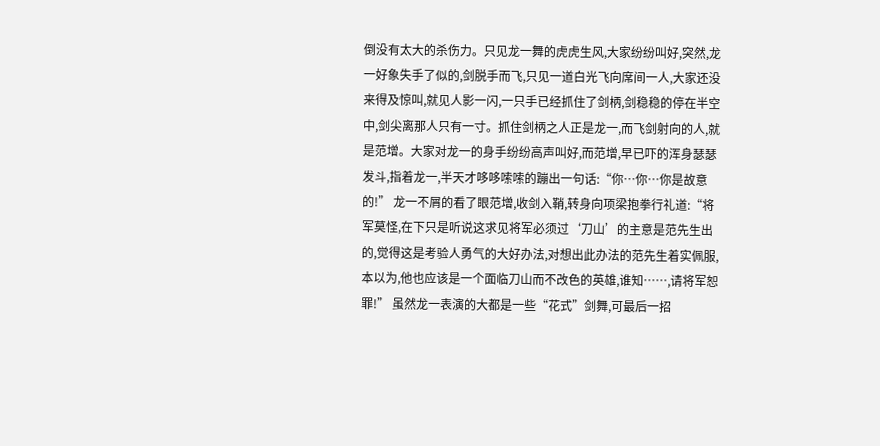倒没有太大的杀伤力。只见龙一舞的虎虎生风,大家纷纷叫好,突然,龙一好象失手了似的,剑脱手而飞,只见一道白光飞向席间一人,大家还没来得及惊叫,就见人影一闪,一只手已经抓住了剑柄,剑稳稳的停在半空中,剑尖离那人只有一寸。抓住剑柄之人正是龙一,而飞剑射向的人,就是范增。大家对龙一的身手纷纷高声叫好,而范增,早已吓的浑身瑟瑟发斗,指着龙一,半天才哆哆嗦嗦的蹦出一句话:“你…你…你是故意的!” 龙一不屑的看了眼范增,收剑入鞘,转身向项梁抱拳行礼道:“将军莫怪,在下只是听说这求见将军必须过‘刀山’的主意是范先生出的,觉得这是考验人勇气的大好办法,对想出此办法的范先生着实佩服,本以为,他也应该是一个面临刀山而不改色的英雄,谁知……,请将军恕罪!” 虽然龙一表演的大都是一些“花式”剑舞,可最后一招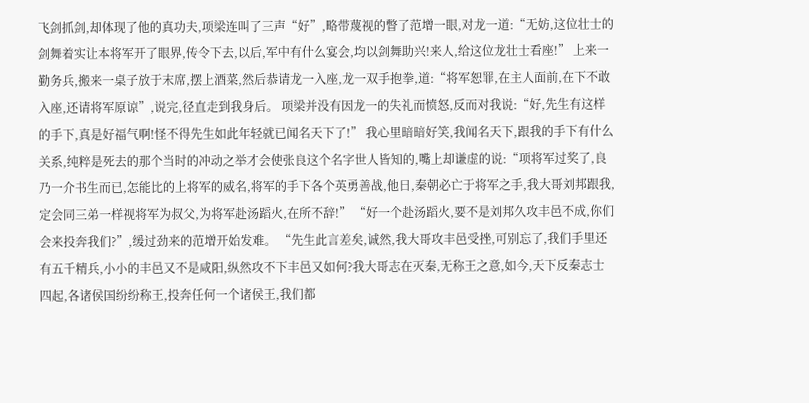飞剑抓剑,却体现了他的真功夫,项梁连叫了三声“好”,略带蔑视的瞥了范增一眼,对龙一道:“无妨,这位壮士的剑舞着实让本将军开了眼界,传令下去,以后,军中有什么宴会,均以剑舞助兴!来人,给这位龙壮士看座!” 上来一勤务兵,搬来一桌子放于末席,摆上酒菜,然后恭请龙一入座,龙一双手抱拳,道:“将军恕罪,在主人面前,在下不敢入座,还请将军原谅”,说完,径直走到我身后。 项梁并没有因龙一的失礼而愤怒,反而对我说:“好,先生有这样的手下,真是好福气啊!怪不得先生如此年轻就已闻名天下了!” 我心里暗暗好笑,我闻名天下,跟我的手下有什么关系,纯粹是死去的那个当时的冲动之举才会使张良这个名字世人皆知的,嘴上却谦虚的说:“项将军过奖了,良乃一介书生而已,怎能比的上将军的威名,将军的手下各个英勇善战,他日,秦朝必亡于将军之手,我大哥刘邦跟我,定会同三弟一样视将军为叔父,为将军赴汤蹈火,在所不辞!” “好一个赴汤蹈火,要不是刘邦久攻丰邑不成,你们会来投奔我们?”,缓过劲来的范增开始发难。 “先生此言差矣,诚然,我大哥攻丰邑受挫,可别忘了,我们手里还有五千精兵,小小的丰邑又不是咸阳,纵然攻不下丰邑又如何?我大哥志在灭秦,无称王之意,如今,天下反秦志士四起,各诸侯国纷纷称王,投奔任何一个诸侯王,我们都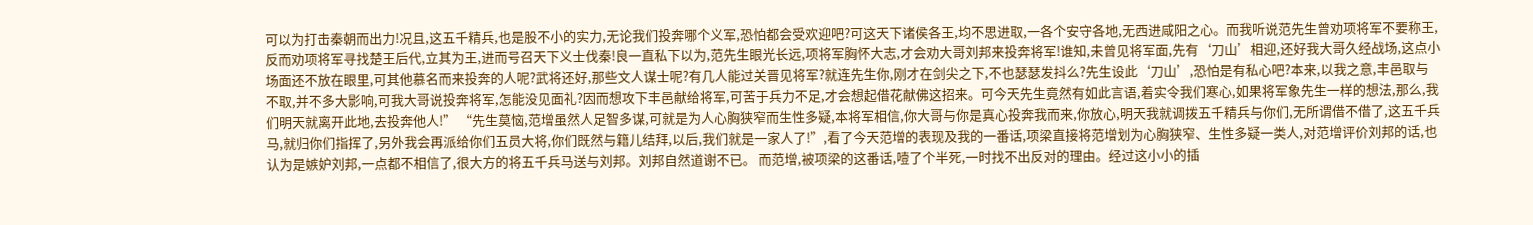可以为打击秦朝而出力!况且,这五千精兵,也是股不小的实力,无论我们投奔哪个义军,恐怕都会受欢迎吧?可这天下诸侯各王,均不思进取,一各个安守各地,无西进咸阳之心。而我听说范先生曾劝项将军不要称王,反而劝项将军寻找楚王后代,立其为王,进而号召天下义士伐秦!良一直私下以为,范先生眼光长远,项将军胸怀大志,才会劝大哥刘邦来投奔将军!谁知,未曾见将军面,先有‘刀山’相迎,还好我大哥久经战场,这点小场面还不放在眼里,可其他慕名而来投奔的人呢?武将还好,那些文人谋士呢?有几人能过关晋见将军?就连先生你,刚才在剑尖之下,不也瑟瑟发抖么?先生设此‘刀山’,恐怕是有私心吧?本来,以我之意,丰邑取与不取,并不多大影响,可我大哥说投奔将军,怎能没见面礼?因而想攻下丰邑献给将军,可苦于兵力不足,才会想起借花献佛这招来。可今天先生竟然有如此言语,着实令我们寒心,如果将军象先生一样的想法,那么,我们明天就离开此地,去投奔他人!” “先生莫恼,范增虽然人足智多谋,可就是为人心胸狭窄而生性多疑,本将军相信,你大哥与你是真心投奔我而来,你放心,明天我就调拨五千精兵与你们,无所谓借不借了,这五千兵马,就归你们指挥了,另外我会再派给你们五员大将,你们既然与籍儿结拜,以后,我们就是一家人了!”,看了今天范增的表现及我的一番话,项梁直接将范增划为心胸狭窄、生性多疑一类人,对范增评价刘邦的话,也认为是嫉妒刘邦,一点都不相信了,很大方的将五千兵马送与刘邦。刘邦自然道谢不已。 而范增,被项梁的这番话,噎了个半死,一时找不出反对的理由。经过这小小的插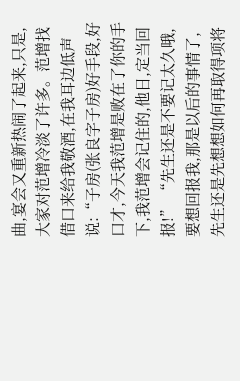曲,宴会又重新热闹了起来,只是,大家对范增冷淡了许多。范增找借口来给我敬酒,在我耳边低声说:“子房(张良字子房)好手段,好口才,今天我范增是败在了你的手下,我范增会记住的,他日,定当回报!” “先生还是不要记太久哦,要想回报我,那是以后的事情了,先生还是先想想如何再取得项将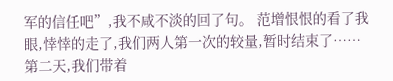军的信任吧”,我不咸不淡的回了句。 范增恨恨的看了我眼,悻悻的走了,我们两人第一次的较量,暂时结束了…… 第二天,我们带着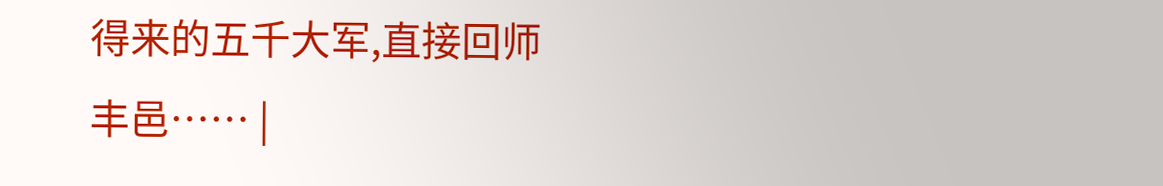得来的五千大军,直接回师丰邑…… |